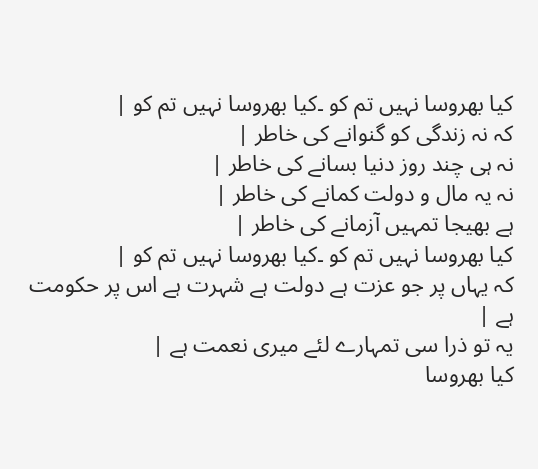کیا بھروسا نہیں تم کو ۔کیا بھروسا نہیں تم کو |
کہ نہ زندگی کو گنوانے کی خاطر |
نہ ہی چند روز دنیا بسانے کی خاطر |
نہ یہ مال و دولت کمانے کی خاطر |
ہے بھیجا تمہیں آزمانے کی خاطر |
کیا بھروسا نہیں تم کو ۔کیا بھروسا نہیں تم کو |
کہ یہاں پر جو عزت ہے دولت ہے شہرت ہے اس پر حکومت ہے |
یہ تو ذرا سی تمہارے لئے میری نعمت ہے |
کیا بھروسا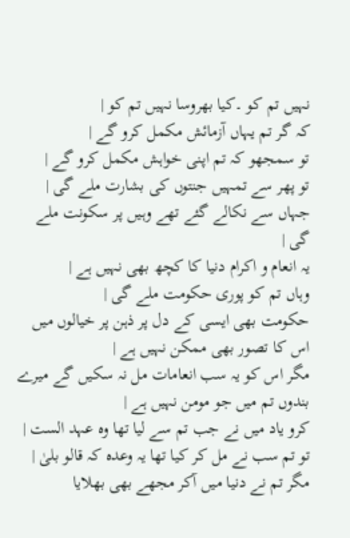نہیں تم کو ۔کیا بھروسا نہیں تم کو |
کہ گر تم یہاں آزمائش مکمل کرو گے |
تو سمجھو کہ تم اپنی خواہش مکمل کرو گے |
تو پھر سے تمہیں جنتوں کی بشارت ملے گی |
جہاں سے نکالے گئے تھے وہیں پر سکونت ملے گی |
یہ انعام و اکرام دنیا کا کچھ بھی نہیں ہے |
وہاں تم کو پوری حکومت ملے گی |
حکومت بھی ایسی کے دل پر ذہن پر خیالوں میں اس کا تصور بھی ممکن نہیں ہے |
مگر اس کو یہ سب انعامات مل نہ سکیں گے میرے بندوں تم میں جو مومن نہیں ہے |
کرو یاد میں نے جب تم سے لیا تھا وہ عہد الست |
تو تم سب نے مل کر کیا تھا یہ وعدہ کہ قالو بلیٰ |
مگر تم نے دنیا میں آکر مجھے بھی بھلایا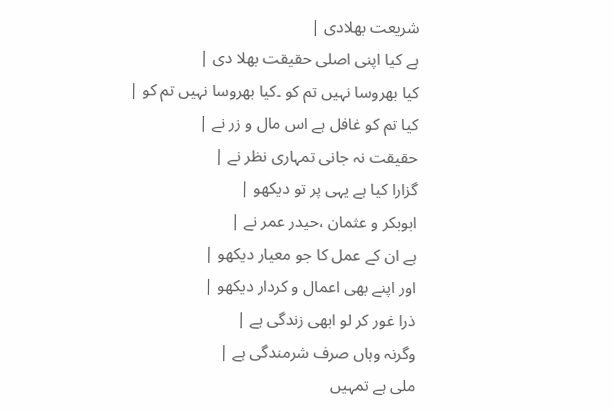شریعت بھلادی |
ہے کیا اپنی اصلی حقیقت بھلا دی |
کیا بھروسا نہیں تم کو ۔کیا بھروسا نہیں تم کو |
کیا تم کو غافل ہے اس مال و زر نے |
حقیقت نہ جانی تمہاری نظر نے |
گزارا کیا ہے یہی پر تو دیکھو |
ابوبکر و عثمان ،حیدر عمر نے |
ہے ان کے عمل کا جو معیار دیکھو |
اور اپنے بھی اعمال و کردار دیکھو |
ذرا غور کر لو ابھی زندگی ہے |
وگرنہ وہاں صرف شرمندگی ہے |
ملی ہے تمہیں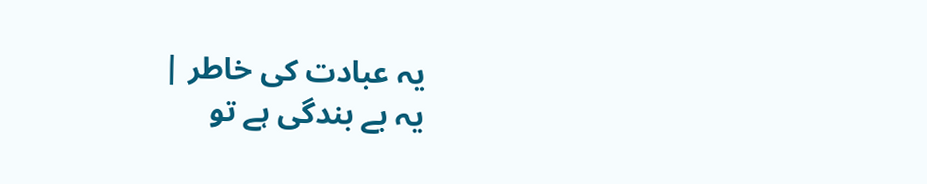یہ عبادت کی خاطر |
یہ بے بندگی ہے تو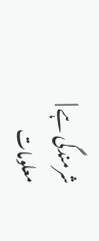شرمندگی ہے |
معلومات